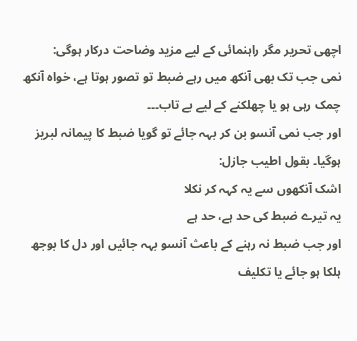اچھی تحریر مگر راہنمائی کے لیے مزید وضاحت درکار ہوگی:
نمی جب تک بھی آنکھ میں رہے ضبط تو تصور ہوتا ہے، خواہ آنکھ چمک رہی ہو یا چھلکنے کے لیے بے تاب۔۔۔
اور جب نمی آنسو بن کر بہہ جائے تو گویا ضبط کا پیمانہ لبریز ہوگیا۔ بقول اطیب جازل:
اشک آنکھوں سے یہ کہہ کر نکلا
یہ تیرے ضبط کی حد ہے، حد ہے
اور جب ضبط نہ رہنے کے باعث آنسو بہہ جائیں اور دل کا بوجھ ہلکا ہو جائے یا تکلیف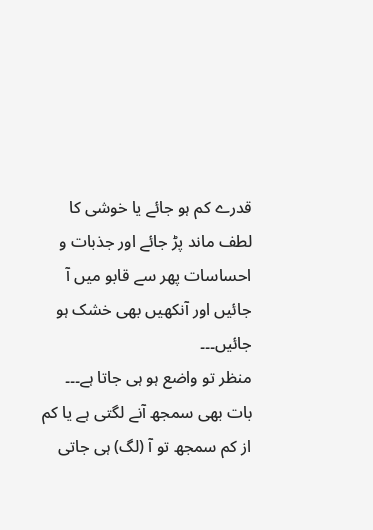قدرے کم ہو جائے یا خوشی کا لطف ماند پڑ جائے اور جذبات و احساسات پھر سے قابو میں آ جائیں اور آنکھیں بھی خشک ہو جائیں۔۔۔
منظر تو واضع ہو ہی جاتا ہے۔۔۔
بات بھی سمجھ آنے لگتی ہے یا کم از کم سمجھ تو آ (لگ) ہی جاتی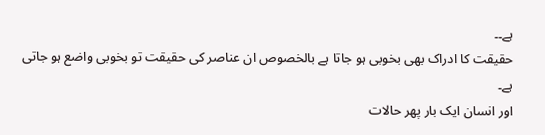ہے۔۔
حقیقت کا ادراک بھی بخوبی ہو جاتا ہے بالخصوص ان عناصر کی حقیقت تو بخوبی واضع ہو جاتی ہے۔
اور انسان ایک بار پھر حالات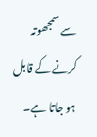سے سمجھوتہ کرنے کے قابل ہو جاتا ہے۔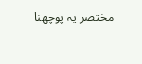مختصر یہ پوچھنا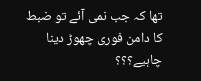تھا کہ جب نمی آئے تو ضبط کا دامن فوری چھوڑ دینا چاہیے؟؟؟